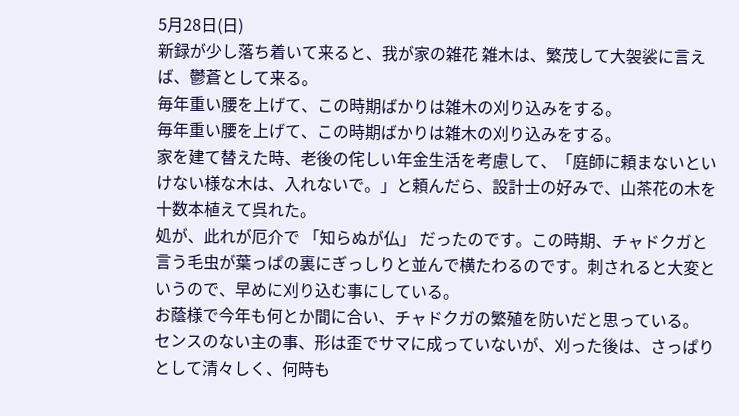5月28日(日)
新録が少し落ち着いて来ると、我が家の雑花 雑木は、繁茂して大袈裟に言えば、鬱蒼として来る。
毎年重い腰を上げて、この時期ばかりは雑木の刈り込みをする。
毎年重い腰を上げて、この時期ばかりは雑木の刈り込みをする。
家を建て替えた時、老後の侘しい年金生活を考慮して、「庭師に頼まないといけない様な木は、入れないで。」と頼んだら、設計士の好みで、山茶花の木を十数本植えて呉れた。
処が、此れが厄介で 「知らぬが仏」 だったのです。この時期、チャドクガと言う毛虫が葉っぱの裏にぎっしりと並んで横たわるのです。刺されると大変というので、早めに刈り込む事にしている。
お蔭様で今年も何とか間に合い、チャドクガの繁殖を防いだと思っている。
センスのない主の事、形は歪でサマに成っていないが、刈った後は、さっぱりとして清々しく、何時も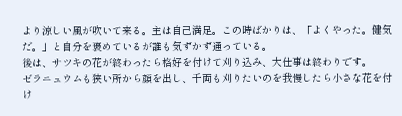より涼しい風が吹いて来る。主は自己満足。この時ばかりは、「よくやった。健気だ。」と自分を褒めているが誰も気ずかず通っている。
後は、サツキの花が終わったら格好を付けて刈り込み、大仕事は終わりです。
ゼラニュウムも狭い所から顔を出し、千両も刈りたいのを我慢したら小さな花を付け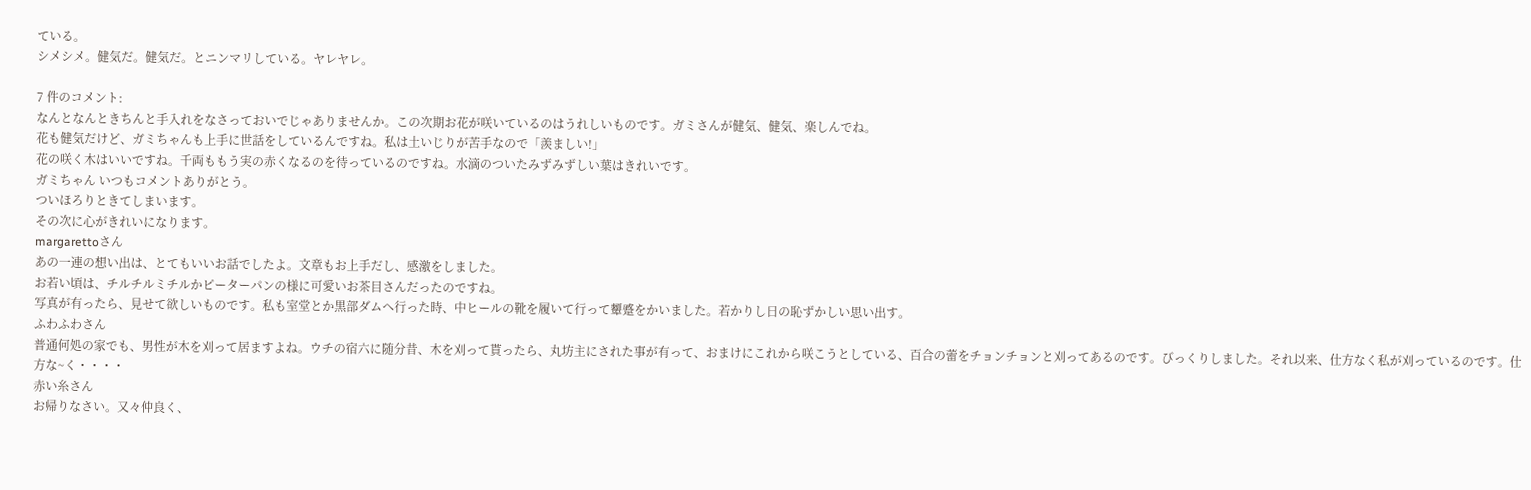ている。
シメシメ。健気だ。健気だ。とニンマリしている。ヤレヤレ。

7 件のコメント:
なんとなんときちんと手入れをなさっておいでじゃありませんか。この次期お花が咲いているのはうれしいものです。ガミさんが健気、健気、楽しんでね。
花も健気だけど、ガミちゃんも上手に世話をしているんですね。私は土いじりが苦手なので「羨ましい!」
花の咲く木はいいですね。千両ももう実の赤くなるのを待っているのですね。水滴のついたみずみずしい葉はきれいです。
ガミちゃん いつもコメントありがとう。
ついほろりときてしまいます。
その次に心がきれいになります。
margarettoさん
あの一連の想い出は、とてもいいお話でしたよ。文章もお上手だし、感激をしました。
お若い頃は、チルチルミチルかピーターパンの様に可愛いお茶目さんだったのですね。
写真が有ったら、見せて欲しいものです。私も室堂とか黒部ダムへ行った時、中ヒールの靴を履いて行って顰蹙をかいました。若かりし日の恥ずかしい思い出す。
ふわふわさん
普通何処の家でも、男性が木を刈って居ますよね。ウチの宿六に随分昔、木を刈って貰ったら、丸坊主にされた事が有って、おまけにこれから咲こうとしている、百合の蕾をチョンチョンと刈ってあるのです。びっくりしました。それ以来、仕方なく私が刈っているのです。仕方な~く・・・・
赤い糸さん
お帰りなさい。又々仲良く、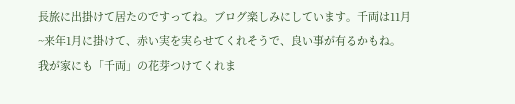長旅に出掛けて居たのですってね。ブログ楽しみにしています。千両は11月~来年1月に掛けて、赤い実を実らせてくれそうで、良い事が有るかもね。
我が家にも「千両」の花芽つけてくれま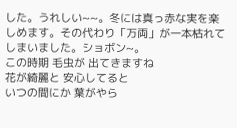した。うれしい~~。冬には真っ赤な実を楽しめます。その代わり「万両」が一本枯れてしまいました。ショボン~。
この時期 毛虫が 出てきますね
花が綺麗と 安心してると
いつの間にか 葉がやら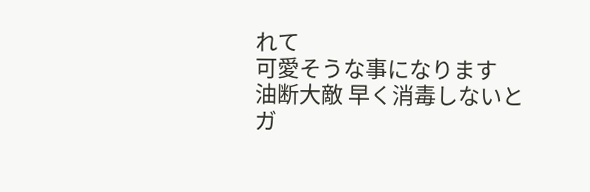れて
可愛そうな事になります
油断大敵 早く消毒しないと
ガ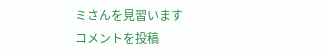ミさんを見習います
コメントを投稿